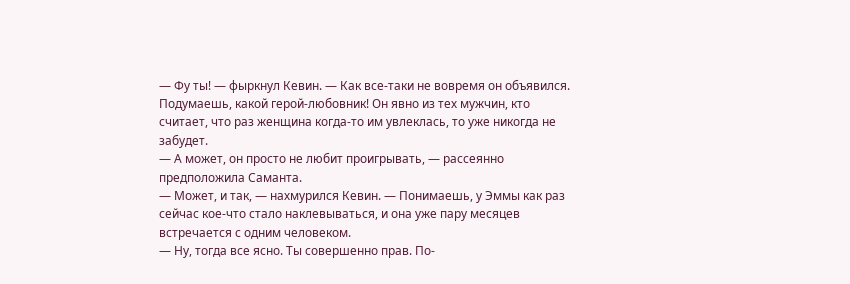— Фу ты! — фыркнул Кевин. — Как все-таки не вовремя он объявился. Подумаешь, какой герой-любовник! Он явно из тех мужчин, кто считает, что раз женщина когда-то им увлеклась, то уже никогда не забудет.
— А может, он просто не любит проигрывать, — рассеянно предположила Саманта.
— Может, и так, — нахмурился Кевин. — Понимаешь, у Эммы как раз сейчас кое-что стало наклевываться, и она уже пару месяцев встречается с одним человеком.
— Ну, тогда все ясно. Ты совершенно прав. По-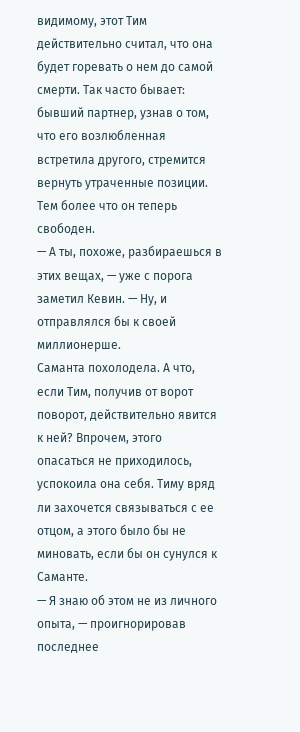видимому, этот Тим действительно считал, что она будет горевать о нем до самой смерти. Так часто бывает: бывший партнер, узнав о том, что его возлюбленная встретила другого, стремится вернуть утраченные позиции. Тем более что он теперь свободен.
— А ты, похоже, разбираешься в этих вещах, — уже с порога заметил Кевин. — Ну, и отправлялся бы к своей миллионерше.
Саманта похолодела. А что, если Тим, получив от ворот поворот, действительно явится к ней? Впрочем, этого опасаться не приходилось, успокоила она себя. Тиму вряд ли захочется связываться с ее отцом, а этого было бы не миновать, если бы он сунулся к Саманте.
— Я знаю об этом не из личного опыта, — проигнорировав последнее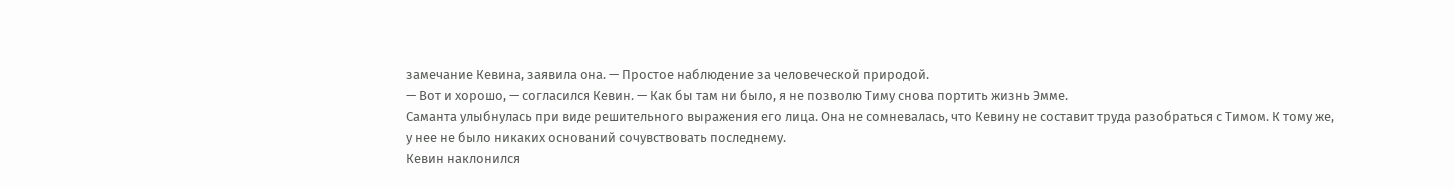замечание Кевина, заявила она. — Простое наблюдение за человеческой природой.
— Вот и хорошо, — согласился Кевин. — Как бы там ни было, я не позволю Тиму снова портить жизнь Эмме.
Саманта улыбнулась при виде решительного выражения его лица. Она не сомневалась, что Кевину не составит труда разобраться с Тимом. К тому же, у нее не было никаких оснований сочувствовать последнему.
Кевин наклонился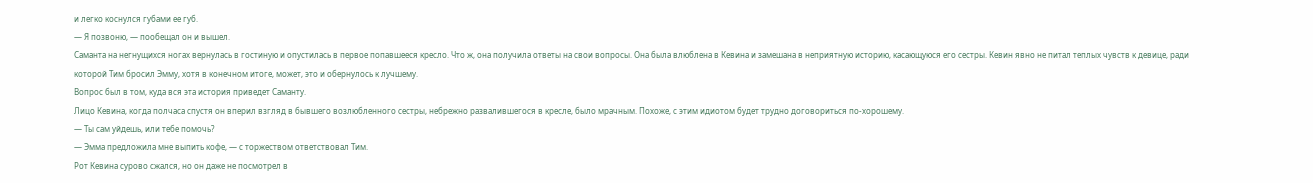и легко коснулся губами ее губ.
— Я позвоню, — пообещал он и вышел.
Саманта на негнущихся ногах вернулась в гостиную и опустилась в первое попавшееся кресло. Что ж, она получила ответы на свои вопросы. Она была влюблена в Кевина и замешана в неприятную историю, касающуюся его сестры. Кевин явно не питал теплых чувств к девице, ради которой Тим бросил Эмму, хотя в конечном итоге, может, это и обернулось к лучшему.
Вопрос был в том, куда вся эта история приведет Саманту.
Лицо Кевина, когда полчаса спустя он вперил взгляд в бывшего возлюбленного сестры, небрежно развалившегося в кресле, было мрачным. Похоже, с этим идиотом будет трудно договориться по-хорошему.
— Ты сам уйдешь, или тебе помочь?
— Эмма предложила мне выпить кофе, — с торжеством ответствовал Тим.
Рот Кевина сурово сжался, но он даже не посмотрел в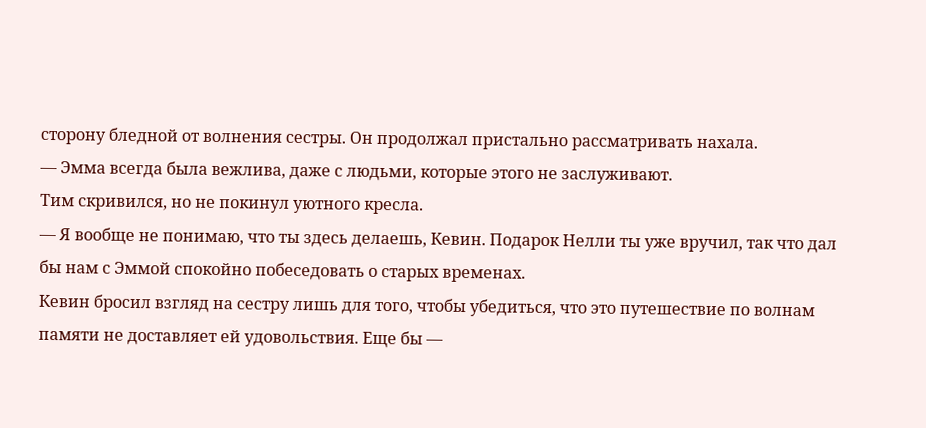сторону бледной от волнения сестры. Он продолжал пристально рассматривать нахала.
— Эмма всегда была вежлива, даже с людьми, которые этого не заслуживают.
Тим скривился, но не покинул уютного кресла.
— Я вообще не понимаю, что ты здесь делаешь, Кевин. Подарок Нелли ты уже вручил, так что дал бы нам с Эммой спокойно побеседовать о старых временах.
Кевин бросил взгляд на сестру лишь для того, чтобы убедиться, что это путешествие по волнам памяти не доставляет ей удовольствия. Еще бы —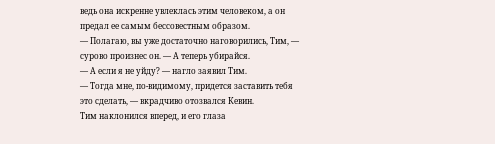ведь она искренне увлеклась этим человеком, а он предал ее самым бессовестным образом.
— Полагаю, вы уже достаточно наговорились, Тим, — сурово произнес он. — А теперь убирайся.
— А если я не уйду? — нагло заявил Тим.
— Тогда мне, по-видимому, придется заставить тебя это сделать, — вкрадчиво отозвался Кевин.
Тим наклонился вперед, и его глаза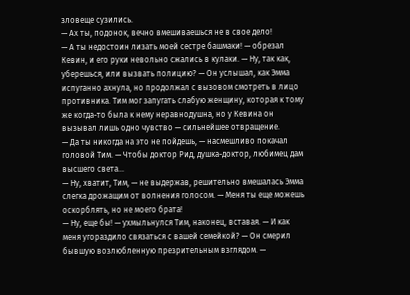зловеще сузились.
— Ах ты, подонок, вечно вмешиваешься не в свое дело!
— А ты недостоин лизать моей сестре башмаки! — обрезал Кевин, и его руки невольно сжались в кулаки. — Ну, так как, уберешься, или вызвать полицию? — Он услышал, как Эмма испуганно ахнула, но продолжал с вызовом смотреть в лицо противника. Тим мог запугать слабую женщину, которая к тому же когда-то была к нему неравнодушна, но у Кевина он вызывал лишь одно чувство — сильнейшее отвращение.
— Да ты никогда на это не пойдешь, — насмешливо покачал головой Тим. — Чтобы доктор Рид, душка-доктор, любимец дам высшего света…
— Ну, хватит, Тим, — не выдержав, решительно вмешалась Эмма слегка дрожащим от волнения голосом. — Меня ты еще можешь оскорблять, но не моего брата!
— Ну, еще бы! — ухмыльнулся Тим, наконец, вставая. — И как меня угораздило связаться с вашей семейкой? — Он смерил бывшую возлюбленную презрительным взглядом. —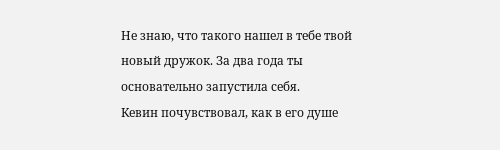Не знаю, что такого нашел в тебе твой новый дружок. За два года ты основательно запустила себя.
Кевин почувствовал, как в его душе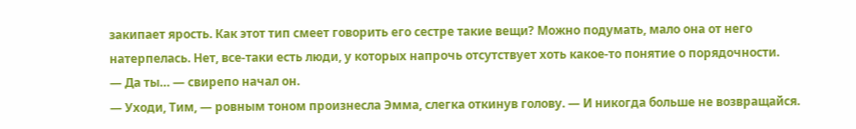закипает ярость. Как этот тип смеет говорить его сестре такие вещи? Можно подумать, мало она от него натерпелась. Нет, все-таки есть люди, у которых напрочь отсутствует хоть какое-то понятие о порядочности.
— Да ты… — свирепо начал он.
— Уходи, Тим, — ровным тоном произнесла Эмма, слегка откинув голову. — И никогда больше не возвращайся.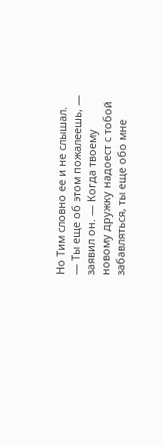Но Тим словно ее и не слышал.
— Ты еще об этом пожалеешь, — заявил он. — Когда твоему новому дружку надоест с тобой забавляться, ты еще обо мне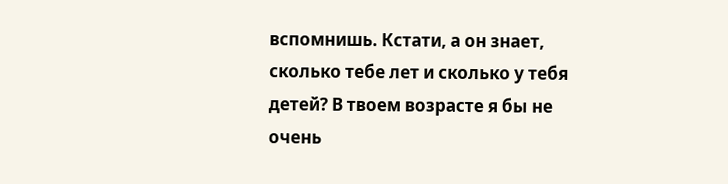вспомнишь. Кстати, а он знает, сколько тебе лет и сколько у тебя детей? В твоем возрасте я бы не очень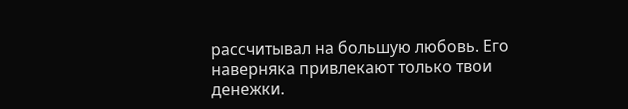рассчитывал на большую любовь. Его наверняка привлекают только твои денежки.